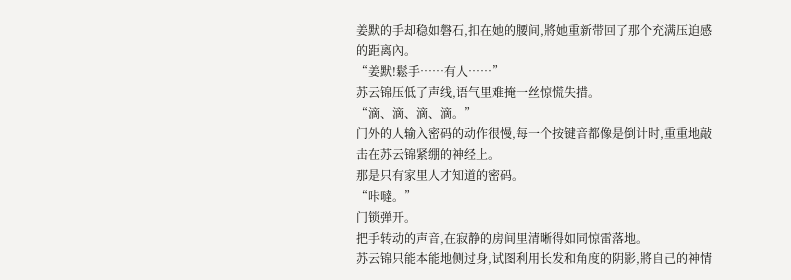姜默的手却稳如磐石,扣在她的腰间,將她重新带回了那个充满压迫感的距离內。
“姜默!鬆手……有人……”
苏云锦压低了声线,语气里难掩一丝惊慌失措。
“滴、滴、滴、滴。”
门外的人输入密码的动作很慢,每一个按键音都像是倒计时,重重地敲击在苏云锦紧绷的神经上。
那是只有家里人才知道的密码。
“咔噠。”
门锁弹开。
把手转动的声音,在寂静的房间里清晰得如同惊雷落地。
苏云锦只能本能地侧过身,试图利用长发和角度的阴影,將自己的神情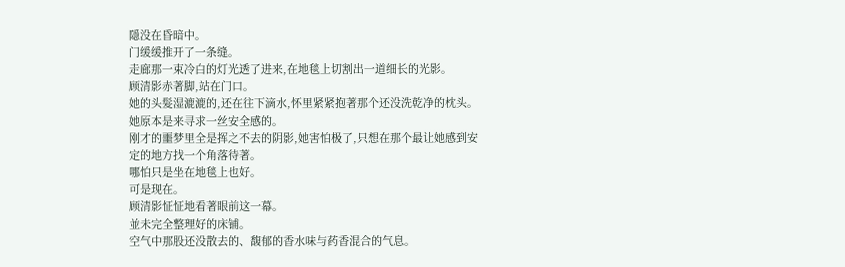隱没在昏暗中。
门缓缓推开了一条缝。
走廊那一束冷白的灯光透了进来,在地毯上切割出一道细长的光影。
顾清影赤著脚,站在门口。
她的头髮湿漉漉的,还在往下滴水,怀里紧紧抱著那个还没洗乾净的枕头。
她原本是来寻求一丝安全感的。
刚才的噩梦里全是挥之不去的阴影,她害怕极了,只想在那个最让她感到安定的地方找一个角落待著。
哪怕只是坐在地毯上也好。
可是现在。
顾清影怔怔地看著眼前这一幕。
並未完全整理好的床铺。
空气中那股还没散去的、馥郁的香水味与药香混合的气息。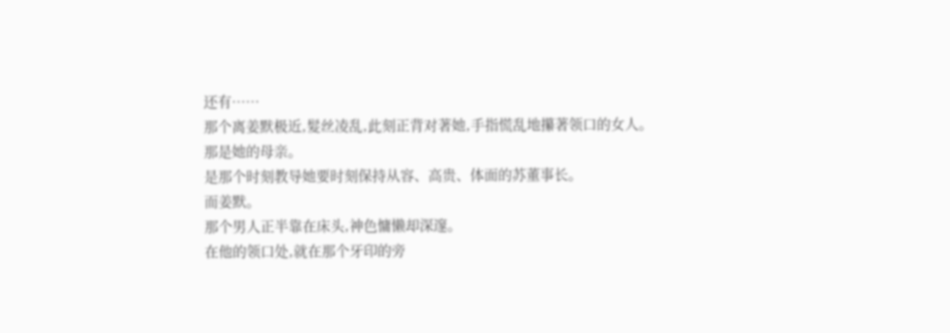还有……
那个离姜默极近,髮丝凌乱,此刻正背对著她,手指慌乱地攥著领口的女人。
那是她的母亲。
是那个时刻教导她要时刻保持从容、高贵、体面的苏董事长。
而姜默。
那个男人正半靠在床头,神色慵懒却深邃。
在他的领口处,就在那个牙印的旁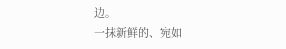边。
一抹新鲜的、宛如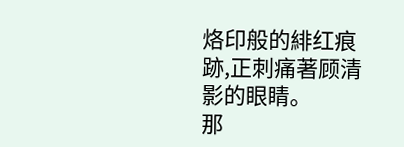烙印般的緋红痕跡,正刺痛著顾清影的眼睛。
那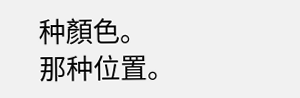种顏色。
那种位置。